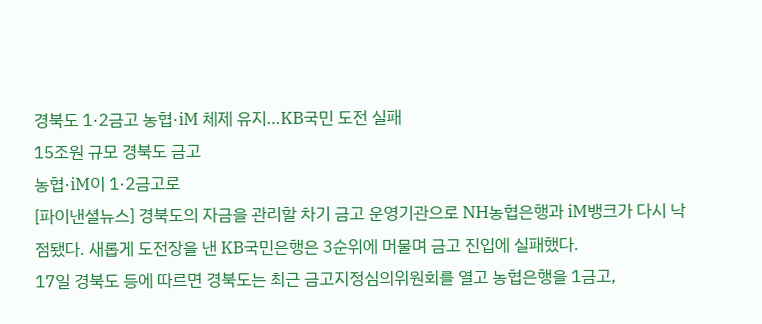경북도 1·2금고 농협·iM 체제 유지…KB국민 도전 실패
15조원 규모 경북도 금고
농협·iM이 1·2금고로
[파이낸셜뉴스] 경북도의 자금을 관리할 차기 금고 운영기관으로 NH농협은행과 iM뱅크가 다시 낙점됐다. 새롭게 도전장을 낸 KB국민은행은 3순위에 머물며 금고 진입에 실패했다.
17일 경북도 등에 따르면 경북도는 최근 금고지정심의위원회를 열고 농협은행을 1금고,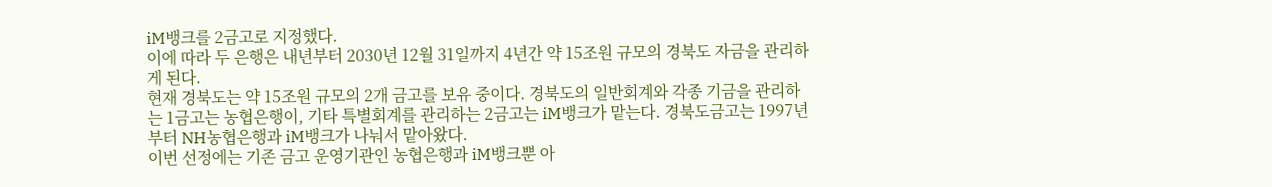iM뱅크를 2금고로 지정했다.
이에 따라 두 은행은 내년부터 2030년 12월 31일까지 4년간 약 15조원 규모의 경북도 자금을 관리하게 된다.
현재 경북도는 약 15조원 규모의 2개 금고를 보유 중이다. 경북도의 일반회계와 각종 기금을 관리하는 1금고는 농협은행이, 기타 특별회계를 관리하는 2금고는 iM뱅크가 맡는다. 경북도금고는 1997년부터 NH농협은행과 iM뱅크가 나눠서 맡아왔다.
이번 선정에는 기존 금고 운영기관인 농협은행과 iM뱅크뿐 아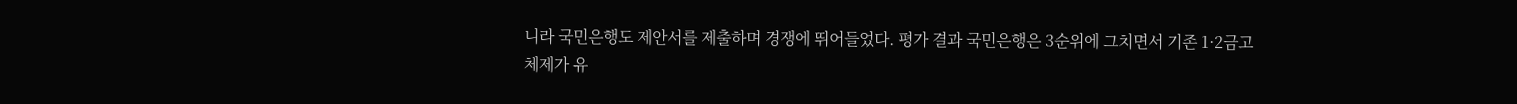니라 국민은행도 제안서를 제출하며 경쟁에 뛰어들었다. 평가 결과 국민은행은 3순위에 그치면서 기존 1·2금고 체제가 유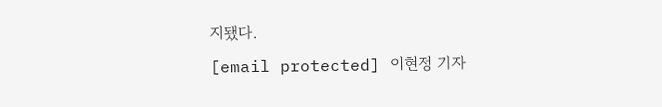지됐다.
[email protected] 이현정 기자